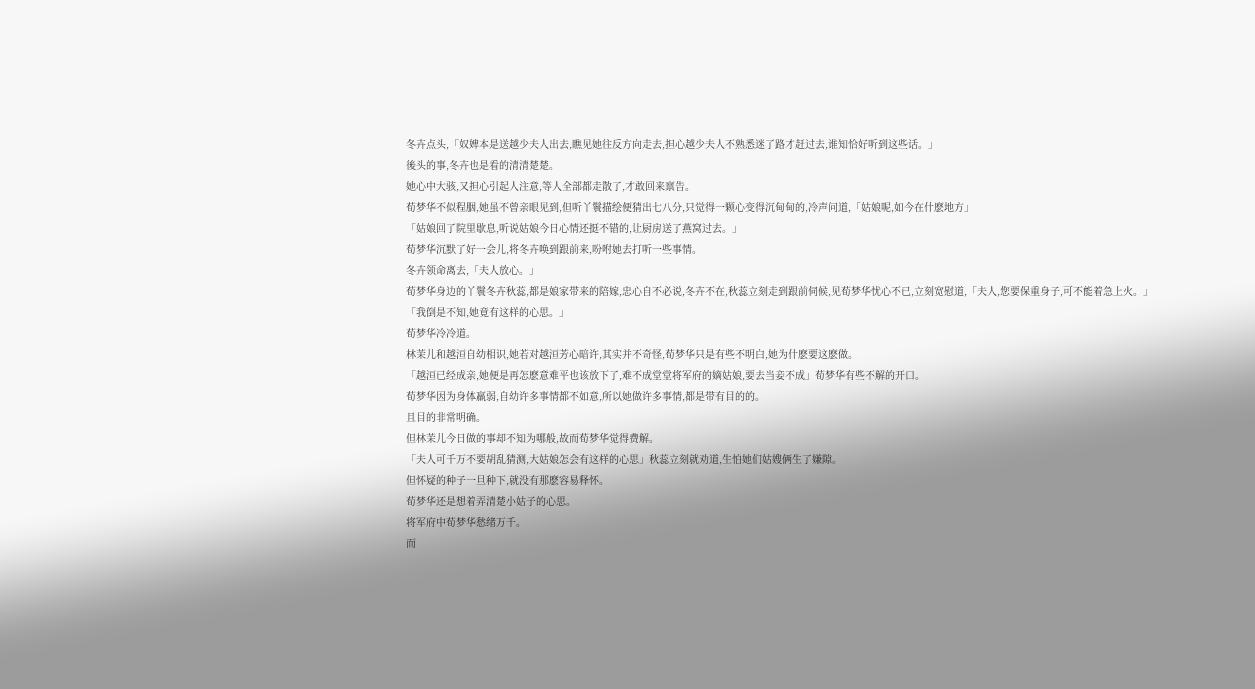冬卉点头,「奴婢本是送越少夫人出去,瞧见她往反方向走去,担心越少夫人不熟悉迷了路才赶过去,谁知恰好听到这些话。」
後头的事,冬卉也是看的清清楚楚。
她心中大骇,又担心引起人注意,等人全部都走散了,才敢回来禀告。
荀梦华不似程胭,她虽不曾亲眼见到,但听丫鬟描绘便猜出七八分,只觉得一颗心变得沉甸甸的,冷声问道,「姑娘呢,如今在什麽地方」
「姑娘回了院里歇息,听说姑娘今日心情还挺不错的,让厨房送了燕窝过去。」
荀梦华沉默了好一会儿,将冬卉唤到跟前来,吩咐她去打听一些事情。
冬卉领命离去,「夫人放心。」
荀梦华身边的丫鬟冬卉秋蕊,都是娘家带来的陪嫁,忠心自不必说,冬卉不在,秋蕊立刻走到跟前伺候,见荀梦华忧心不已,立刻宽慰道,「夫人,您要保重身子,可不能着急上火。」
「我倒是不知,她竟有这样的心思。」
荀梦华冷冷道。
林茉儿和越洹自幼相识,她若对越洹芳心暗许,其实并不奇怪,荀梦华只是有些不明白,她为什麽要这麽做。
「越洹已经成亲,她便是再怎麽意难平也该放下了,难不成堂堂将军府的嫡姑娘,要去当妾不成」荀梦华有些不解的开口。
荀梦华因为身体羸弱,自幼许多事情都不如意,所以她做许多事情,都是带有目的的。
且目的非常明确。
但林茉儿今日做的事却不知为哪般,故而荀梦华觉得费解。
「夫人可千万不要胡乱猜测,大姑娘怎会有这样的心思」秋蕊立刻就劝道,生怕她们姑嫂俩生了嫌隙。
但怀疑的种子一旦种下,就没有那麽容易释怀。
荀梦华还是想着弄清楚小姑子的心思。
将军府中荀梦华愁绪万千。
而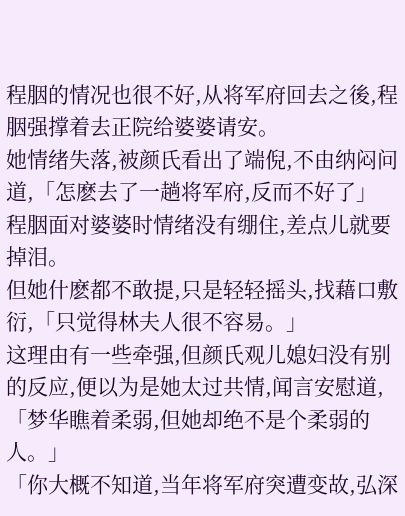程胭的情况也很不好,从将军府回去之後,程胭强撑着去正院给婆婆请安。
她情绪失落,被颜氏看出了端倪,不由纳闷问道,「怎麽去了一趟将军府,反而不好了」
程胭面对婆婆时情绪没有绷住,差点儿就要掉泪。
但她什麽都不敢提,只是轻轻摇头,找藉口敷衍,「只觉得林夫人很不容易。」
这理由有一些牵强,但颜氏观儿媳妇没有别的反应,便以为是她太过共情,闻言安慰道,「梦华瞧着柔弱,但她却绝不是个柔弱的人。」
「你大概不知道,当年将军府突遭变故,弘深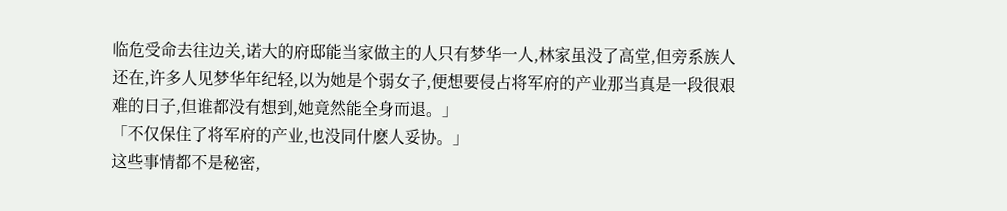临危受命去往边关,诺大的府邸能当家做主的人只有梦华一人,林家虽没了高堂,但旁系族人还在,许多人见梦华年纪轻,以为她是个弱女子,便想要侵占将军府的产业那当真是一段很艰难的日子,但谁都没有想到,她竟然能全身而退。」
「不仅保住了将军府的产业,也没同什麽人妥协。」
这些事情都不是秘密,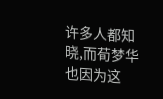许多人都知晓,而荀梦华也因为这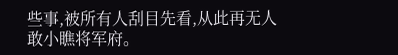些事,被所有人刮目先看,从此再无人敢小瞧将军府。